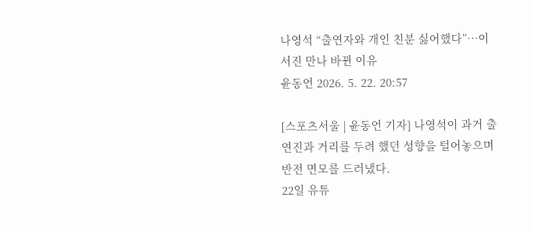나영석 “출연자와 개인 친분 싫어했다”…이서진 만나 바뀐 이유
윤동언 2026. 5. 22. 20:57

[스포츠서울 | 윤동언 기자] 나영석이 과거 출연진과 거리를 두려 했던 성향을 털어놓으며 반전 면모를 드러냈다.
22일 유튜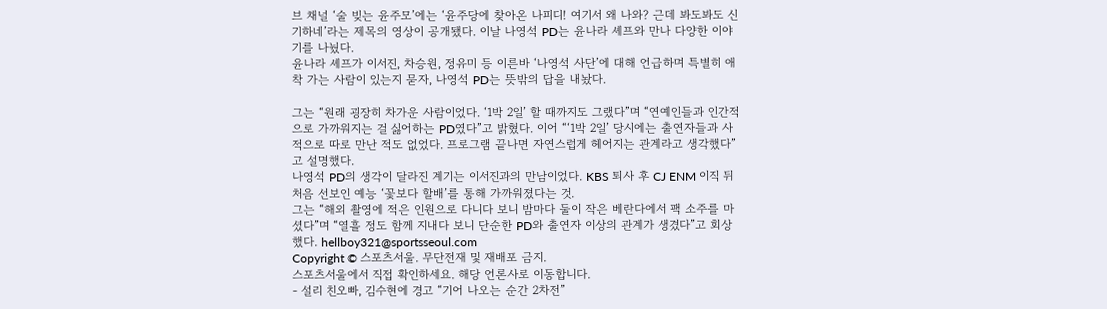브 채널 ‘술 빚는 윤주모’에는 ‘윤주당에 찾아온 나피디! 여기서 왜 나와? 근데 봐도봐도 신기하네’라는 제목의 영상이 공개됐다. 이날 나영석 PD는 윤나라 셰프와 만나 다양한 이야기를 나눴다.
윤나라 셰프가 이서진, 차승원, 정유미 등 이른바 ‘나영석 사단’에 대해 언급하며 특별히 애착 가는 사람이 있는지 묻자, 나영석 PD는 뜻밖의 답을 내놨다.

그는 “원래 굉장히 차가운 사람이었다. ‘1박 2일’ 할 때까지도 그랬다”며 “연예인들과 인간적으로 가까워지는 걸 싫어하는 PD였다”고 밝혔다. 이어 “‘1박 2일’ 당시에는 출연자들과 사적으로 따로 만난 적도 없었다. 프로그램 끝나면 자연스럽게 헤어지는 관계라고 생각했다”고 설명했다.
나영석 PD의 생각이 달라진 계기는 이서진과의 만남이었다. KBS 퇴사 후 CJ ENM 이직 뒤 처음 선보인 예능 ‘꽃보다 할배’를 통해 가까워졌다는 것.
그는 “해외 촬영에 적은 인원으로 다니다 보니 밤마다 둘이 작은 베란다에서 팩 소주를 마셨다”며 “열흘 정도 함께 지내다 보니 단순한 PD와 출연자 이상의 관계가 생겼다”고 회상했다. hellboy321@sportsseoul.com
Copyright © 스포츠서울. 무단전재 및 재배포 금지.
스포츠서울에서 직접 확인하세요. 해당 언론사로 이동합니다.
- 설리 친오빠, 김수현에 경고 “기어 나오는 순간 2차전”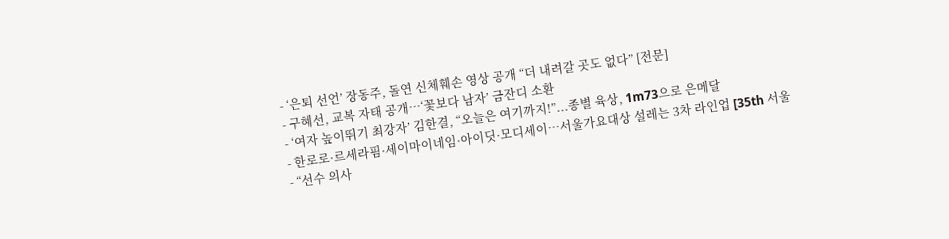- ‘은퇴 선언’ 장동주, 돌연 신체훼손 영상 공개 “더 내려갈 곳도 없다” [전문]
- 구혜선, 교복 자태 공개…‘꽃보다 남자’ 금잔디 소환
- ‘여자 높이뛰기 최강자’ 김한결, “오늘은 여기까지!”...종별 육상, 1m73으로 은메달
- 한로로·르세라핌·세이마이네임·아이딧·모디세이…서울가요대상 설레는 3차 라인업 [35th 서울
- “선수 의사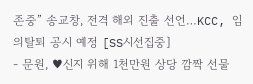존중” 송교창, 전격 해외 진출 선언…KCC, 임의탈퇴 공시 예정 [SS시선집중]
- 문원, ♥신지 위해 1천만원 상당 깜짝 선물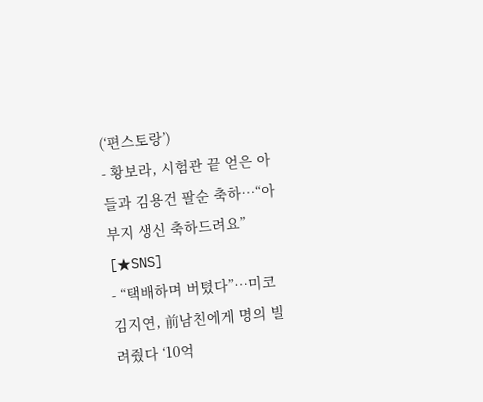(‘편스토랑’)
- 황보라, 시험관 끝 얻은 아들과 김용건 팔순 축하…“아부지 생신 축하드려요” [★SNS]
- “택배하며 버텼다”…미코 김지연, 前남친에게 명의 빌려줬다 ‘10억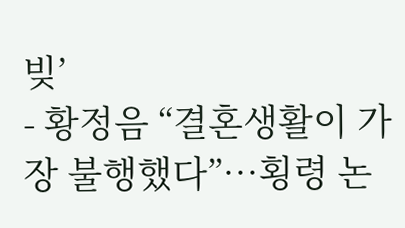빚’
- 황정음 “결혼생활이 가장 불행했다”…횡령 논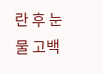란 후 눈물 고백